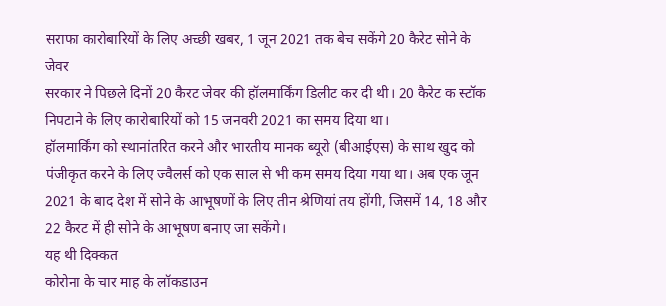सराफा कारोबारियों के लिए अच्छी खबर, 1 जून 2021 तक बेच सकेंगे 20 कैरेट सोने के जेवर
सरकार ने पिछले दिनों 20 कैरट जेवर की हॉलमार्किंग डिलीट कर दी थी। 20 कैरेट क स्टॉक निपटाने के लिए कारोबारियों को 15 जनवरी 2021 का समय दिया था।
हॉलमार्किंग को स्थानांतरित करने और भारतीय मानक ब्यूरो (बीआईएस) के साथ खुद को पंजीकृत करने के लिए ज्वैलर्स को एक साल से भी कम समय दिया गया था। अब एक जून 2021 के बाद देश में सोने के आभूषणों के लिए तीन श्रेणियां तय होंगी, जिसमें 14, 18 और 22 कैरट में ही सोने के आभूषण बनाए जा सकेंगे।
यह थी दिक्कत
कोरोना के चार माह के लॉकडाउन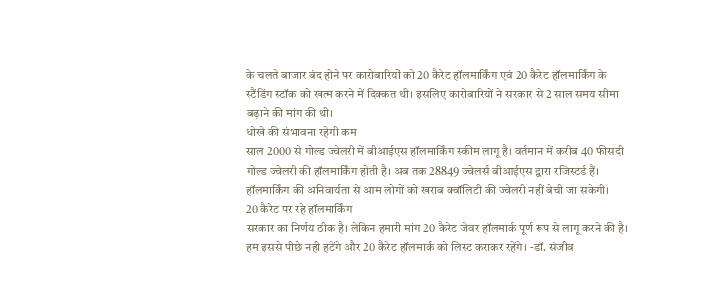के चलते बाजार बंद होने पर कारोबारियों को 20 कैरेट हॉलमार्किंग एवं 20 कैरेट हॉलमार्किंग के स्टैंडिंग स्टॉक को खत्म करने में दिक्कत थी। इसलिए कारोबारियों ने सरकार से 2 साल समय सीमा बढ़ाने की मांग की थी।
धोखे की संभावना रहेगी कम
साल 2000 से गोल्ड ज्वेलरी में बीआईएस हॉलमार्किंग स्कीम लागू है। वर्तमान में करीब 40 फीसदी गोल्ड ज्वेलरी की हॉलमार्किंग होती है। अब तक 28849 ज्वेलर्स बीआईएस द्वारा रजिस्टर्ड हैं। हॉलमार्किंग की अनिवार्यता से आम लोगों को खराब क्वॉलिटी की ज्वेलरी नहीं बेची जा सकेगी।
20 कैरेट पर रहे हॉलमार्किंग
सरकार का निर्णय ठीक है। लेकिन हमारी मांग 20 कैरेट जेवर हॉलमार्क पूर्ण रूप से लागू करने की है। हम इससे पीछे नही हटेंगे और 20 कैरेट हॉलमार्क को लिस्ट कराकर रहेंगे। -डॉ. संजीव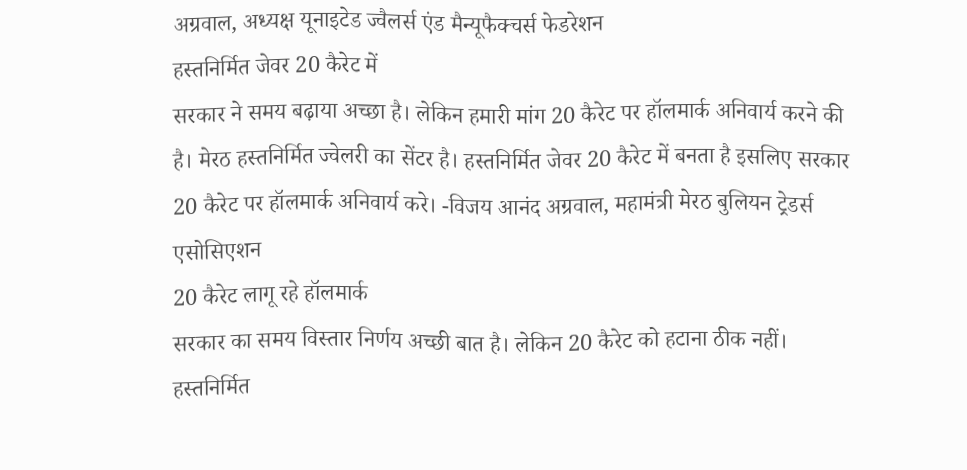अग्रवाल, अध्यक्ष यूनाइटेड ज्वैलर्स एंड मैन्यूफैक्चर्स फेडरेशन
हस्तनिर्मित जेवर 20 कैरेट में
सरकार ने समय बढ़ाया अच्छा है। लेकिन हमारी मांग 20 कैरेट पर हॉलमार्क अनिवार्य करने की है। मेरठ हस्तनिर्मित ज्वेलरी का सेंटर है। हस्तनिर्मित जेवर 20 कैरेट में बनता है इसलिए सरकार 20 कैरेट पर हॉलमार्क अनिवार्य करे। -विजय आनंद अग्रवाल, महामंत्री मेरठ बुलियन ट्रेडर्स एसोसिएशन
20 कैरेट लागू रहे हॉलमार्क
सरकार का समय विस्तार निर्णय अच्छी बात है। लेकिन 20 कैरेट को हटाना ठीक नहीं। हस्तनिर्मित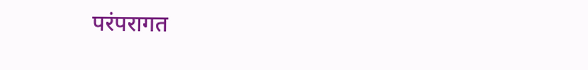परंपरागत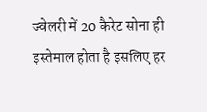ज्वेलरी में 20 कैरेट सोना ही इस्तेमाल होता है इसलिए हर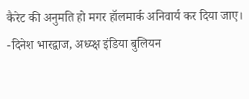कैरेट की अनुमति हो मगर हॉलमार्क अनिवार्य कर दिया जाए। -दिनेश भारद्वाज, अध्य्क्ष इंडिया बुलियन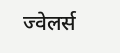ज्वेलर्स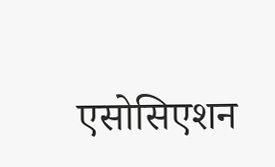एसोसिएशन